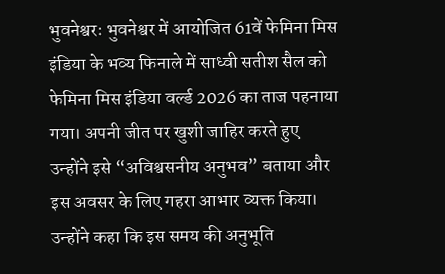भुवनेश्वरः भुवनेश्वर में आयोजित 61वें फेमिना मिस इंडिया के भव्य फिनाले में साध्वी सतीश सैल को फेमिना मिस इंडिया वर्ल्ड 2026 का ताज पहनाया गया। अपनी जीत पर खुशी जाहिर करते हुए उन्होंने इसे “अविश्वसनीय अनुभव” बताया और इस अवसर के लिए गहरा आभार व्यक्त किया।
उन्होंने कहा कि इस समय की अनुभूति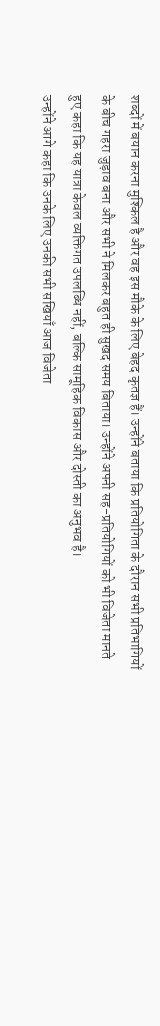शब्दों में बयान करना मुश्किल है और वह इस मौके के लिए बेहद कृतज्ञ हैं। उन्होंने बताया कि प्रतियोगिता के दौरान सभी प्रतिभागियों के बीच गहरा जुड़ाव बना और सभी ने मिलकर बहुत ही सुखद समय बिताया। उन्होंने अपनी सह-प्रतियोगियों को भी विजेता मानते हुए कहा कि यह यात्रा केवल व्यक्तिगत उपलब्धि नहीं, बल्कि सामूहिक विकास और दोस्ती का अनुभव है।
उन्होंने आगे कहा कि उनके लिए उनकी सभी सखियाँ आज विजेता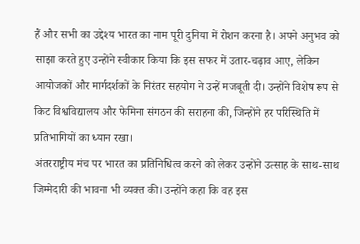हैं और सभी का उद्देश्य भारत का नाम पूरी दुनिया में रोशन करना है। अपने अनुभव को साझा करते हुए उन्होंने स्वीकार किया कि इस सफर में उतार-चढ़ाव आए, लेकिन आयोजकों और मार्गदर्शकों के निरंतर सहयोग ने उन्हें मजबूती दी। उन्होंने विशेष रूप से किट विश्वविद्यालय और फेमिना संगठन की सराहना की, जिन्होंने हर परिस्थिति में प्रतिभागियों का ध्यान रखा।
अंतरराष्ट्रीय मंच पर भारत का प्रतिनिधित्व करने को लेकर उन्होंने उत्साह के साथ-साथ जिम्मेदारी की भावना भी व्यक्त की। उन्होंने कहा कि वह इस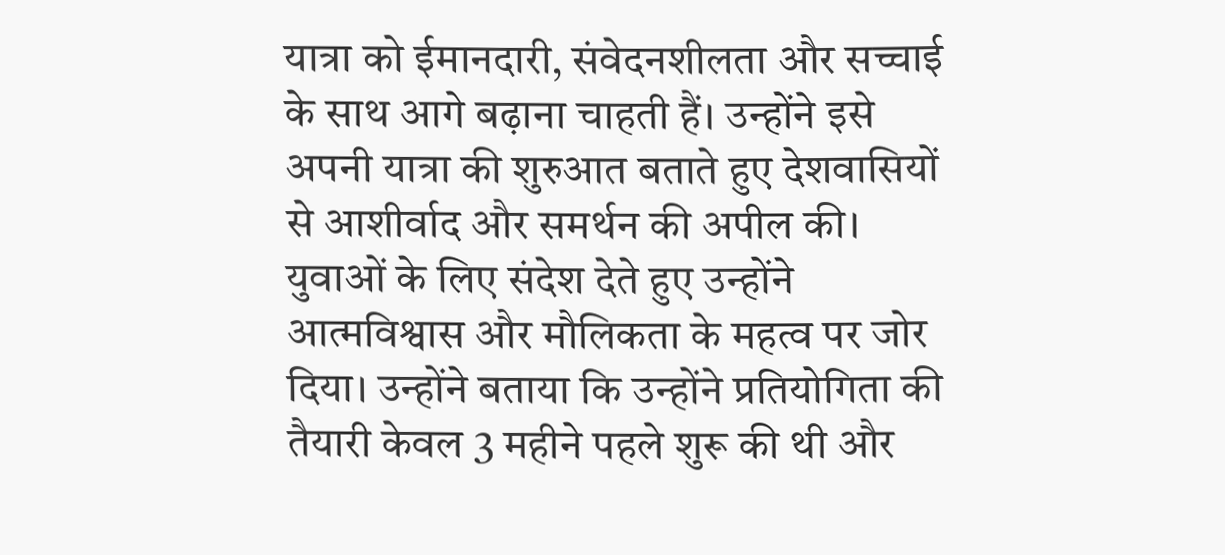यात्रा को ईमानदारी, संवेदनशीलता और सच्चाई के साथ आगे बढ़ाना चाहती हैं। उन्होंने इसे अपनी यात्रा की शुरुआत बताते हुए देशवासियों से आशीर्वाद और समर्थन की अपील की। युवाओं के लिए संदेश देते हुए उन्होंने आत्मविश्वास और मौलिकता के महत्व पर जोर दिया। उन्होंने बताया कि उन्होंने प्रतियोगिता की तैयारी केवल 3 महीने पहले शुरू की थी और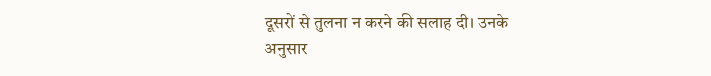दूसरों से तुलना न करने की सलाह दी। उनके अनुसार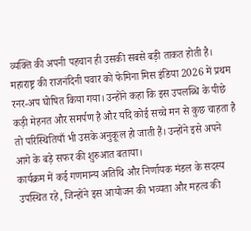व्यक्ति की अपनी पहचान ही उसकी सबसे बड़ी ताकत होती है।
महाराष्ट्र की राजनंदिनी पवार को फेमिना मिस इंडिया 2026 में प्रथम रनर-अप घोषित किया गया। उन्होंने कहा कि इस उपलब्धि के पीछे कड़ी मेहनत और समर्पण है और यदि कोई सच्चे मन से कुछ चाहता है तो परिस्थितियाँ भी उसके अनुकूल हो जाती हैं। उन्होंने इसे अपने आगे के बड़े सफर की शुरुआत बताया।
कार्यक्रम में कई गणमान्य अतिथि और निर्णायक मंडल के सदस्य उपस्थित रहे, जिन्होंने इस आयोजन की भव्यता और महत्व की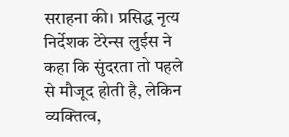सराहना की। प्रसिद्ध नृत्य निर्देशक टेरेन्स लुईस ने कहा कि सुंदरता तो पहले से मौजूद होती है, लेकिन व्यक्तित्व,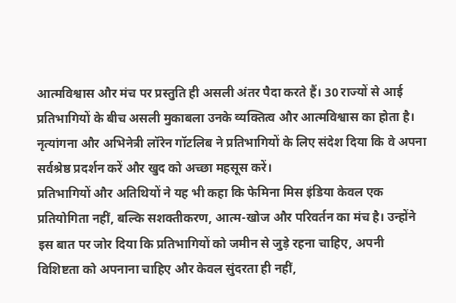आत्मविश्वास और मंच पर प्रस्तुति ही असली अंतर पैदा करते हैं। 30 राज्यों से आई प्रतिभागियों के बीच असली मुकाबला उनके व्यक्तित्व और आत्मविश्वास का होता है।
नृत्यांगना और अभिनेत्री लॉरेन गॉटलिब ने प्रतिभागियों के लिए संदेश दिया कि वे अपना सर्वश्रेष्ठ प्रदर्शन करें और खुद को अच्छा महसूस करें।
प्रतिभागियों और अतिथियों ने यह भी कहा कि फेमिना मिस इंडिया केवल एक प्रतियोगिता नहीं, बल्कि सशक्तीकरण, आत्म-खोज और परिवर्तन का मंच है। उन्होंने इस बात पर जोर दिया कि प्रतिभागियों को जमीन से जुड़े रहना चाहिए, अपनी विशिष्टता को अपनाना चाहिए और केवल सुंदरता ही नहीं,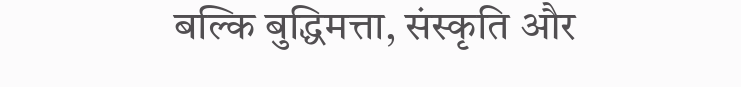बल्कि बुद्धिमत्ता, संस्कृति और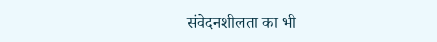संवेदनशीलता का भी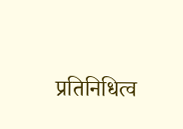प्रतिनिधित्व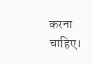करना चाहिए।